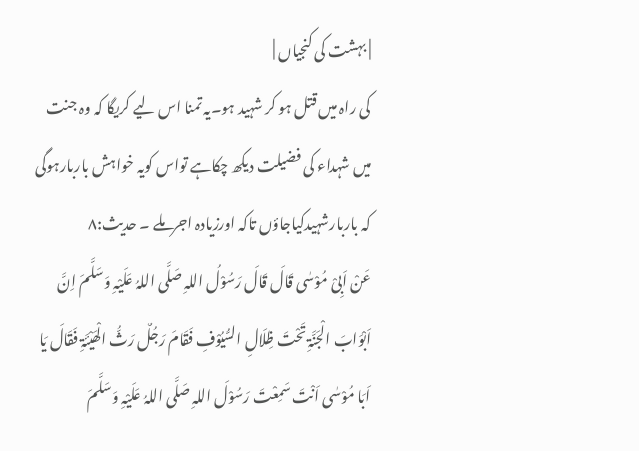| بہشت کی کنجیاں |
کی راہ میں قتل ہو کر شہید ہو۔یہ تمنا اس لیے کریگا کہ وہ جنت میں شہداء کی فضیلت دیکھ چکاہے تواس کویہ خواہش باربارہوگی کہ باربارشہیدکیاجاؤں تاکہ اورزیادہ اجرملے ۔ حدیث:۸
عَنْ اَبِیْ مُوْسٰی قَالَ قَالَ رَسُوْلُ اللہِ صَلَّی اللہُ عَلَیْہِ وَسَلَّمَ اِنَّ اَبْوَابَ الْجَنَّۃِ تَحْتَ ظِلَالِ السُّیُوْفِ فَقَامَ رَجُلٌ رَثُّ الْھَیْئَۃِ فَقَالَ یَا اَبَا مُوْسٰی اَنْتَ سَمِعْتَ رَسُوْلَ اللہِ صَلَّی اللہُ عَلَیْہِ وَسَلَّمَ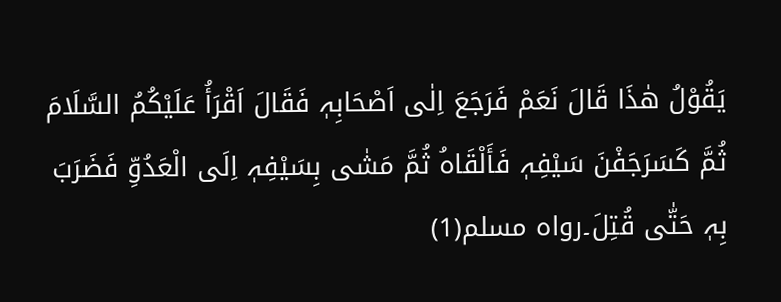یَقُوْلُ ھٰذَا قَالَ نَعَمْ فَرَجَعَ اِلٰی اَصْحَابِہٖ فَقَالَ اَقْرَأُ عَلَیْکُمُ السَّلَامَ ثُمَّ کَسَرَجَفْنَ سَیْفِہٖ فَأَلْقَاہُ ثُمَّ مَشٰی بِسَیْفِہٖ اِلَی الْعَدُوِّ فَضَرَبَ بِہٖ حَتّٰی قُتِلَ۔رواہ مسلم(1)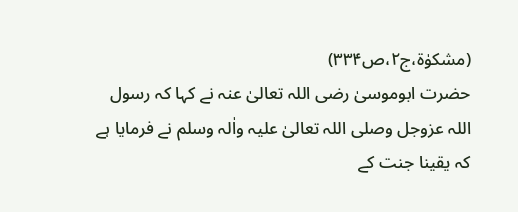(مشکوٰۃ،ج۲،ص۳۳۴)
حضرت ابوموسیٰ رضی اللہ تعالیٰ عنہ نے کہا کہ رسول اللہ عزوجل وصلی اللہ تعالیٰ علیہ واٰلہ وسلم نے فرمایا ہے کہ یقینا جنت کے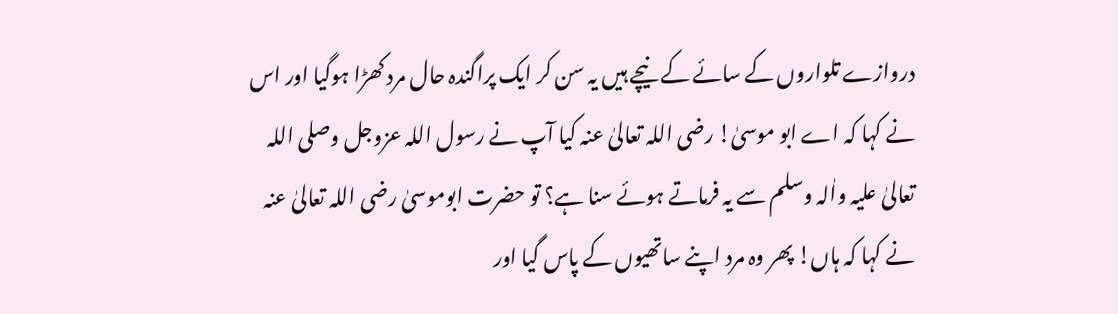دروازے تلواروں کے سائے کے نیچے ہیں یہ سن کر ایک پراگندہ حال مرد کھڑا ہوگیا اور اس نے کہا کہ اے ابو موسیٰ! رضی اللہ تعالیٰ عنہ کیا آپ نے رسول اللہ عزوجل وصلی اللہ تعالیٰ علیہ واٰلہ وسلم سے یہ فرماتے ہوئے سنا ہے؟ تو حضرت ابوموسیٰ رضی اللہ تعالیٰ عنہ نے کہا کہ ہاں! پھر وہ مرد اپنے ساتھیوں کے پاس گیا اور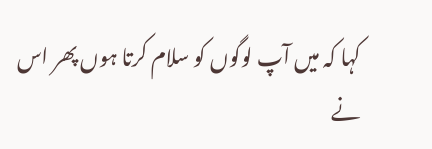کہا کہ میں آپ لوگوں کو سلام کرتا ہوں پھر اس نے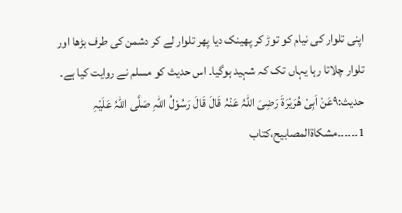اپنی تلوار کی نیام کو توڑ کر پھینک دیا پھر تلوار لے کر دشمن کی طرف بڑھا اور تلوار چلاتا رہا یہاں تک کہ شہید ہوگیا۔ اس حدیث کو مسلم نے روایت کیا ہے۔
حدیث:۹عَنْ اَبِیْ ھُرَیْرَۃَ رَضِیَ اللہُ عَنْہُ قَالَ قَالَ رَسُوْلُ اللہِ صَلَّی اللہُ عَلَیْہِ
1۔۔۔۔۔۔مشکاۃالمصابیح،کتاب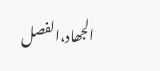الجھاد،الفصل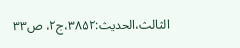الثالث،الحدیث:۳۸۵۲،ج۲، ص۳۳